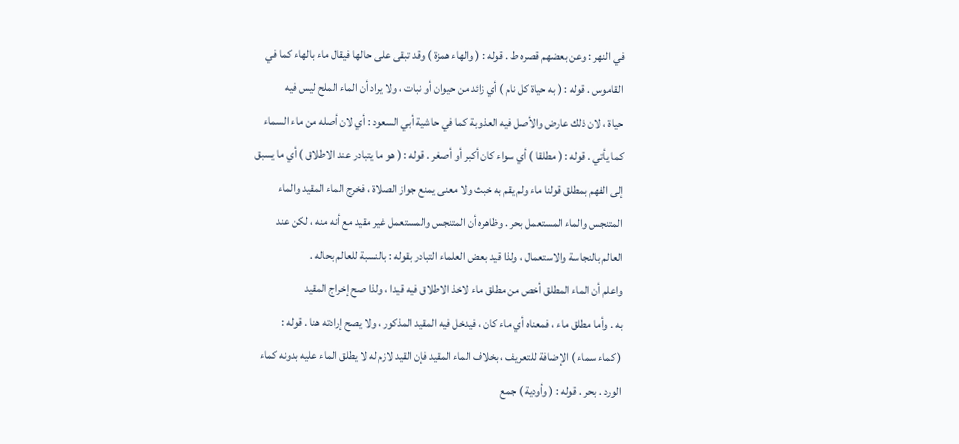في النهر : وعن بعضهم قصره ط . قوله : ( والهاء همزة ) وقد تبقى على حالها فيقال ماء بالهاء كما في
القاموس . قوله : ( به حياة كل نام ) أي زائد من حيوان أو نبات ، ولا يراد أن الماء الملح ليس فيه
حياة ، لان ذلك عارض والأصل فيه العذوبة كما في حاشية أبي السعود : أي لان أصله من ماء السماء
كما يأتي . قوله : ( مطلقا ) أي سواء كان أكبر أو أصغر . قوله : ( هو ما يتبادر عند الاطلاق ) أي ما يسبق
إلى الفهم بمطلق قولنا ماء ولم يقم به خبث ولا معنى يمنع جواز الصلاة ، فخرج الماء المقيد والماء
المتنجس والماء المستعمل بحر . وظاهره أن المتنجس والمستعمل غير مقيد مع أنه منه ، لكن عند
العالم بالنجاسة والاستعمال ، ولذا قيد بعض العلماء التبادر بقوله : بالنسبة للعالم بحاله .
واعلم أن الماء المطلق أخص من مطلق ماء لاخذ الاطلاق فيه قيدا ، ولذا صح إخراج المقيد
به . وأما مطلق ماء ، فمعناه أي ماء كان ، فيدخل فيه المقيد المذكور ، ولا يصح إرادته هنا . قوله :
( كماء سماء ) الإضافة للتعريف ، بخلاف الماء المقيد فإن القيد لازم له لا يطلق الماء عليه بدونه كماء
الورد . بحر . قوله : ( وأودية ) جمع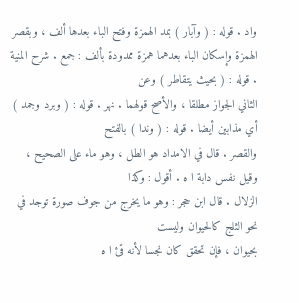واد . قوله : ( وآبار ) بمد الهمزة وفتح الباء بعدها ألف ، وبقصر
الهمزة وإسكان الباء بعدهما همزة ممدودة بألف : جمع . شرح المنية . قوله : ( بحيث يتقاطر ) وعن
الثاني الجواز مطلقا ، والأصح قولهما . نهر . قوله : ( وبرد وجمد ) أي مذابين أيضا . قوله : ( وندا ) بالفتح
والقصر . قال في الامداد هو الطل ، وهو ماء على الصحيح ، وقيل نفس دابة ا ه . أقول : وكذا
الزلال . قال ابن حجر : وهو ما يخرج من جوف صورة توجد في نحو الثلج كالحيوان وليست
بحيوان ، فإن تحقق كان نجسا لأنه قئ ا ه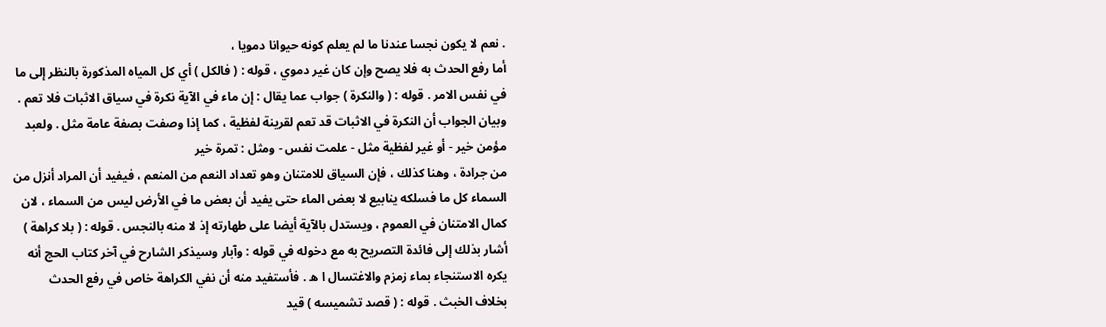. نعم لا يكون نجسا عندنا ما لم يعلم كونه حيوانا دمويا ،
أما رفع الحدث به فلا يصح وإن كان غير دموي ، قوله : ( فالكل ) أي كل المياه المذكورة بالنظر إلى ما
في نفس الامر . قوله : ( والنكرة ) جواب عما يقال : إن ماء في الآية نكرة في سياق الاثبات فلا تعم .
وبيان الجواب أن النكرة في الاثبات قد تعم لقرينة لفظية ، كما إذا وصفت بصفة عامة مثل . ولعبد
مؤمن خير - أو غير لفظية مثل - علمت نفس - ومثل : تمرة خير
من جرادة ، وهنا كذلك ، فإن السياق للامتنان وهو تعداد النعم من المنعم ، فيفيد أن المراد أنزل من
السماء كل ما فسلكه ينابيع لا بعض الماء حتى يفيد أن بعض ما في الأرض ليس من السماء ، لان
كمال الامتنان في العموم ، ويستدل بالآية أيضا على طهارته إذ لا منه بالنجس . قوله : ( بلا كراهة )
أشار بذلك إلى فائدة التصريح به مع دخوله في قوله : وآبار وسيذكر الشارح في آخر كتاب الحج أنه
يكره الاستنجاء بماء زمزم والاغتسال ا ه . فأستفيد منه أن نفي الكراهة خاص في رفع الحدث
بخلاف الخبث . قوله : ( قصد تشميسه ) قيد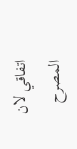اتفاقي لان المصرح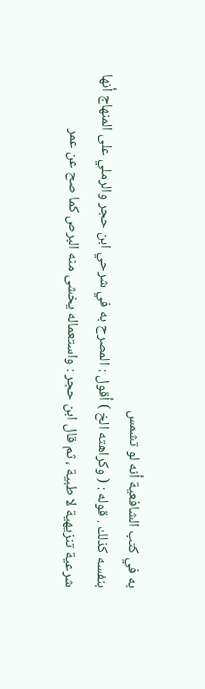به في كتب الشافعية أنه لو تشمس
بنفسه كذلك . قوله : ( وكراهته الخ ) أقول : المصرح به في شرحي ابن حجر والرملي على المنهاج أنها
شرعية تنزيهية لا طبية ، ثم قال ابن حجر : واستعماله يخشى منه البرص كما صح عن عمر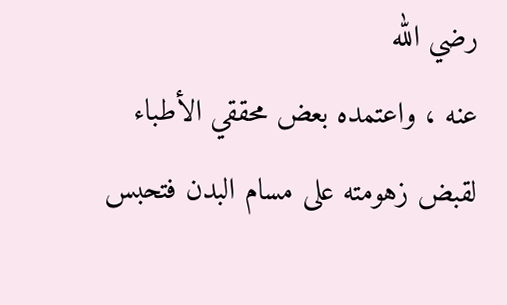رضي الله
عنه ، واعتمده بعض محققي الأطباء لقبض زهومته على مسام البدن فتحبس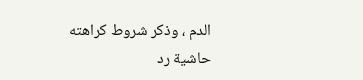الدم ، وذكر شروط كراهته
حاشية رد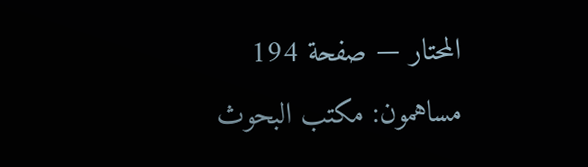المحتار — صفحة 194
مساهمون: مكتب البحوث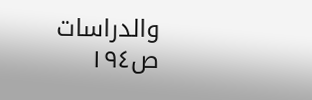والدراسات
ص١٩٤